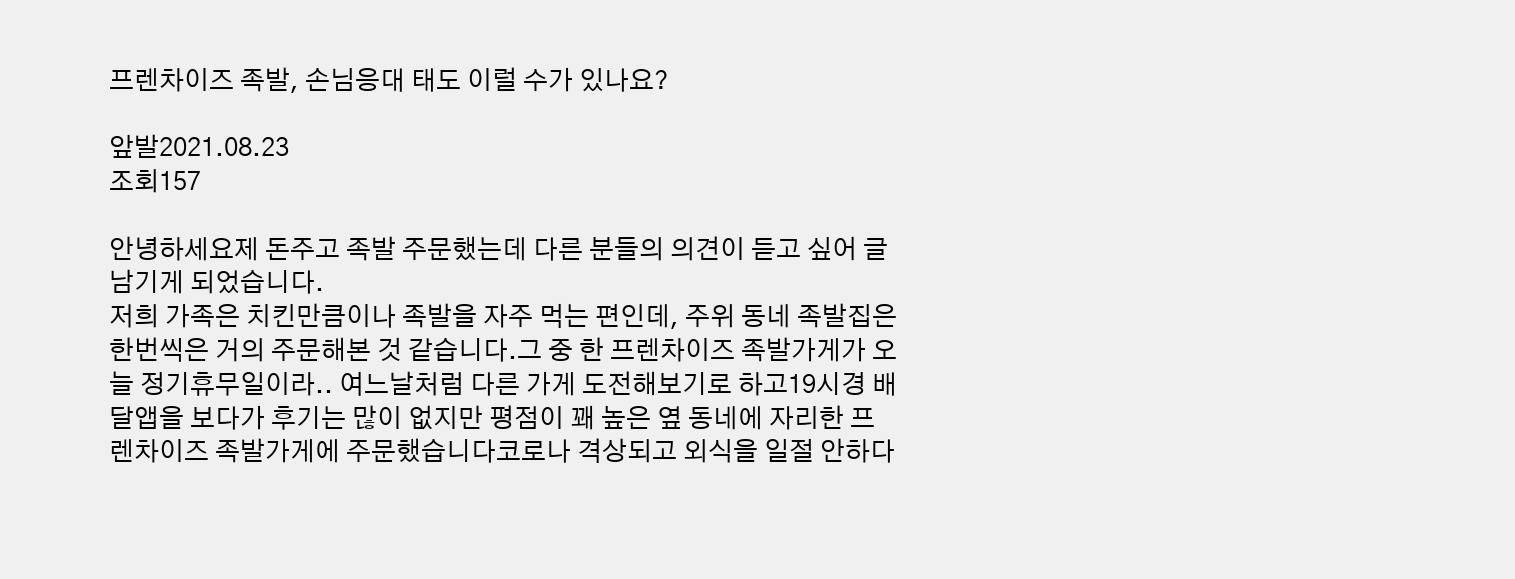프렌차이즈 족발, 손님응대 태도 이럴 수가 있나요?

앞발2021.08.23
조회157

안녕하세요제 돈주고 족발 주문했는데 다른 분들의 의견이 듣고 싶어 글 남기게 되었습니다.
저희 가족은 치킨만큼이나 족발을 자주 먹는 편인데, 주위 동네 족발집은 한번씩은 거의 주문해본 것 같습니다.그 중 한 프렌차이즈 족발가게가 오늘 정기휴무일이라.. 여느날처럼 다른 가게 도전해보기로 하고19시경 배달앱을 보다가 후기는 많이 없지만 평점이 꽤 높은 옆 동네에 자리한 프렌차이즈 족발가게에 주문했습니다코로나 격상되고 외식을 일절 안하다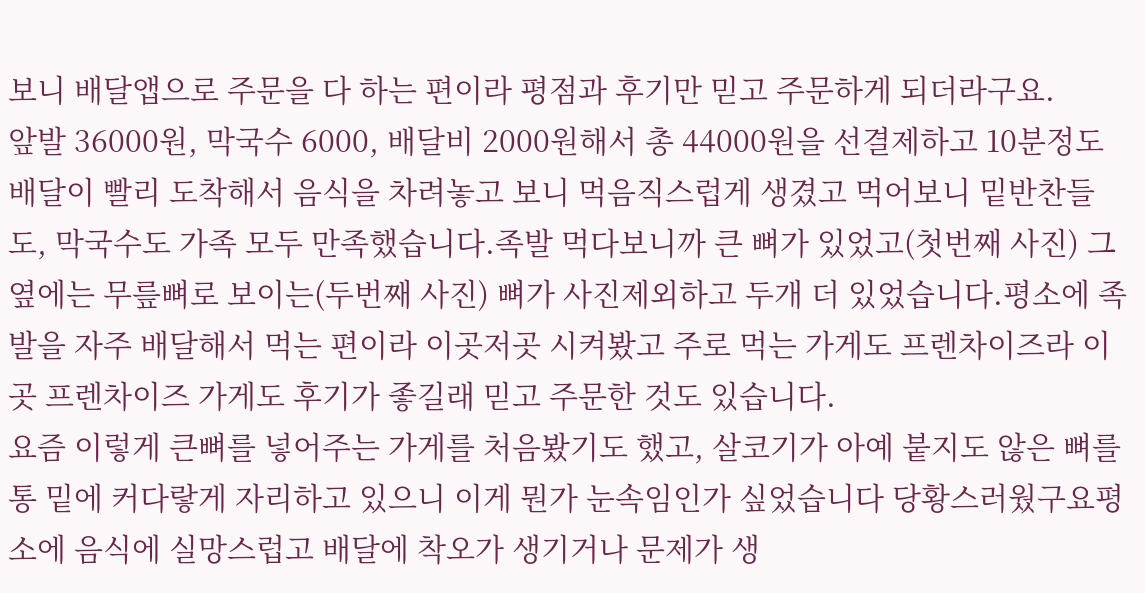보니 배달앱으로 주문을 다 하는 편이라 평점과 후기만 믿고 주문하게 되더라구요.
앞발 36000원, 막국수 6000, 배달비 2000원해서 총 44000원을 선결제하고 10분정도 배달이 빨리 도착해서 음식을 차려놓고 보니 먹음직스럽게 생겼고 먹어보니 밑반찬들도, 막국수도 가족 모두 만족했습니다.족발 먹다보니까 큰 뼈가 있었고(첫번째 사진) 그 옆에는 무릎뼈로 보이는(두번째 사진) 뼈가 사진제외하고 두개 더 있었습니다.평소에 족발을 자주 배달해서 먹는 편이라 이곳저곳 시켜봤고 주로 먹는 가게도 프렌차이즈라 이 곳 프렌차이즈 가게도 후기가 좋길래 믿고 주문한 것도 있습니다.
요즘 이렇게 큰뼈를 넣어주는 가게를 처음봤기도 했고, 살코기가 아예 붙지도 않은 뼈를 통 밑에 커다랗게 자리하고 있으니 이게 뭔가 눈속임인가 싶었습니다 당황스러웠구요평소에 음식에 실망스럽고 배달에 착오가 생기거나 문제가 생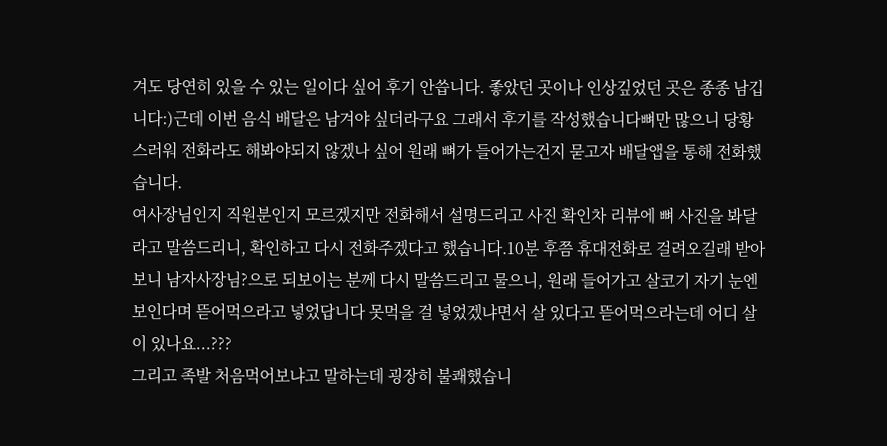겨도 당연히 있을 수 있는 일이다 싶어 후기 안씁니다. 좋았던 곳이나 인상깊었던 곳은 종종 남깁니다:)근데 이번 음식 배달은 남겨야 싶더라구요 그래서 후기를 작성했습니다뼈만 많으니 당황스러워 전화라도 해봐야되지 않겠나 싶어 원래 뼈가 들어가는건지 묻고자 배달앱을 통해 전화했습니다.
여사장님인지 직원분인지 모르겠지만 전화해서 설명드리고 사진 확인차 리뷰에 뼈 사진을 봐달라고 말씀드리니, 확인하고 다시 전화주겠다고 했습니다.10분 후쯤 휴대전화로 걸려오길래 받아보니 남자사장님?으로 되보이는 분께 다시 말씀드리고 물으니, 원래 들어가고 살코기 자기 눈엔 보인다며 뜯어먹으라고 넣었답니다 못먹을 걸 넣었겠냐면서 살 있다고 뜯어먹으라는데 어디 살이 있나요...???
그리고 족발 처음먹어보냐고 말하는데 굉장히 불쾌했습니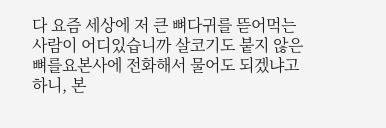다 요즘 세상에 저 큰 뼈다귀를 뜯어먹는 사람이 어디있습니까 살코기도 붙지 않은 뼈를요본사에 전화해서 물어도 되겠냐고 하니, 본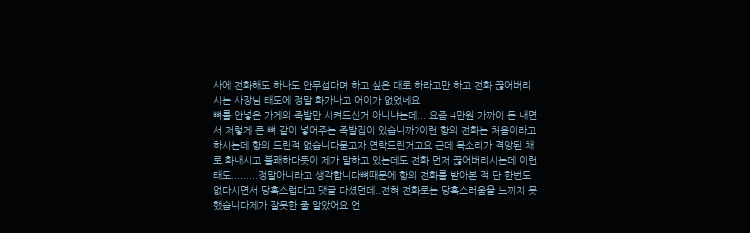사에 전화해도 하나도 안무섭다며 하고 싶은 대로 하라고만 하고 전화 끊어버리시는 사장님 태도에 정말 화가나고 어이가 없었네요
뼈를 안넣은 가게의 족발만 시켜드신거 아니냐는데... 요즘 4만원 가까이 돈 내면서 저렇게 큰 뼈 같이 넣어주는 족발집이 있습니까?이런 항의 전화는 처음이라고 하시는데 항의 드린적 없습니다묻고자 연락드린거고요 근데 목소리가 격앙된 채로 화내시고 불쾌하다듯이 제가 말하고 있는데도 전화 먼저 끊어버리시는데 이런 태도.........정말아니라고 생각합니다뼈때문에 항의 전화를 받아본 적 단 한번도 없다시면서 당혹스럽다고 댓글 다셨던데..전혀 전화로는 당혹스러움을 느끼지 못했습니다제가 잘못한 줄 알았어요 언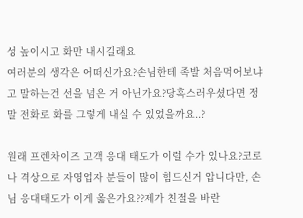성 높이시고 화만 내시길래요
여러분의 생각은 어떠신가요?손님한테 족발 처음먹어보냐고 말하는건 선을 넘은 거 아닌가요?당혹스러우셨다면 정말 전화로 화를 그렇게 내실 수 있었을까요..?

원래 프렌차이즈 고객 응대 태도가 이럴 수가 있나요?코로나 격상으로 자영업자 분들이 많이 힘드신거 압니다만, 손님 응대태도가 이게 옳은가요??제가 친절을 바란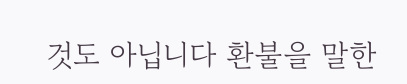것도 아닙니다 환불을 말한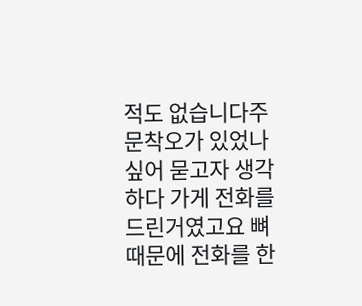적도 없습니다주문착오가 있었나싶어 묻고자 생각하다 가게 전화를 드린거였고요 뼈때문에 전화를 한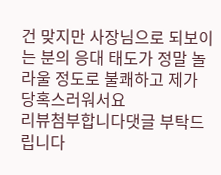건 맞지만 사장님으로 되보이는 분의 응대 태도가 정말 놀라울 정도로 불쾌하고 제가 당혹스러워서요
리뷰첨부합니다댓글 부탁드립니다